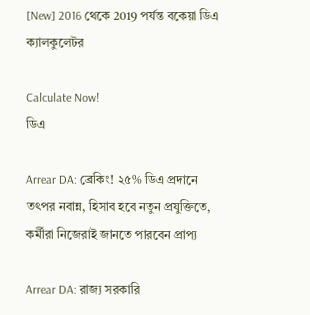[New] 2016 থেকে 2019 পর্যন্ত বকেয়া ডিএ ক্যালকুলেটর

Calculate Now!
ডিএ

Arrear DA: ব্রেকিং! ২৫% ডিএ প্রদানে তৎপর নবান্ন, হিসাব হবে নতুন প্রযুক্তিতে, কর্মীরা নিজেরাই জানতে পারবেন প্রাপ্য

Arrear DA: রাজ্য সরকারি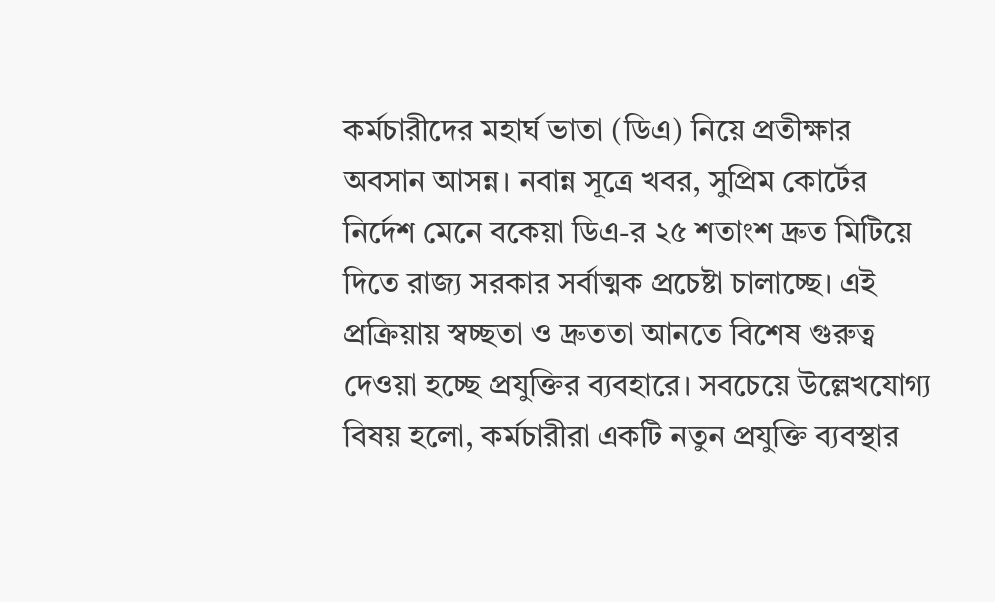কর্মচারীদের মহার্ঘ ভাতা (ডিএ) নিয়ে প্রতীক্ষার অবসান আসন্ন। নবান্ন সূত্রে খবর, সুপ্রিম কোর্টের নির্দেশ মেনে বকেয়া ডিএ-র ২৫ শতাংশ দ্রুত মিটিয়ে দিতে রাজ্য সরকার সর্বাত্মক প্রচেষ্টা চালাচ্ছে। এই প্রক্রিয়ায় স্বচ্ছতা ও দ্রুততা আনতে বিশেষ গুরুত্ব দেওয়া হচ্ছে প্রযুক্তির ব্যবহারে। সবচেয়ে উল্লেখযোগ্য বিষয় হলো, কর্মচারীরা একটি নতুন প্রযুক্তি ব্যবস্থার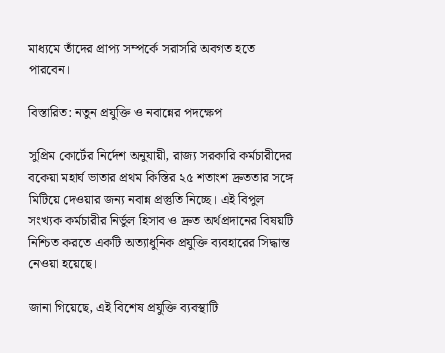মাধ্যমে তাঁদের প্রাপ্য সম্পর্কে সরাসরি অবগত হতে পারবেন।

বিস্তারিত: নতুন প্রযুক্তি ও নবান্নের পদক্ষেপ

সুপ্রিম কোর্টের নির্দেশ অনুযায়ী, রাজ্য সরকারি কর্মচারীদের বকেয়া মহার্ঘ ভাতার প্রথম কিস্তির ২৫ শতাংশ দ্রুততার সঙ্গে মিটিয়ে দেওয়ার জন্য নবান্ন প্রস্তুতি নিচ্ছে। এই বিপুল সংখ্যক কর্মচারীর নির্ভুল হিসাব ও দ্রুত অর্থপ্রদানের বিষয়টি নিশ্চিত করতে একটি অত্যাধুনিক প্রযুক্তি ব্যবহারের সিদ্ধান্ত নেওয়া হয়েছে।

জানা গিয়েছে, এই বিশেষ প্রযুক্তি ব্যবস্থাটি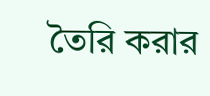তৈরি করার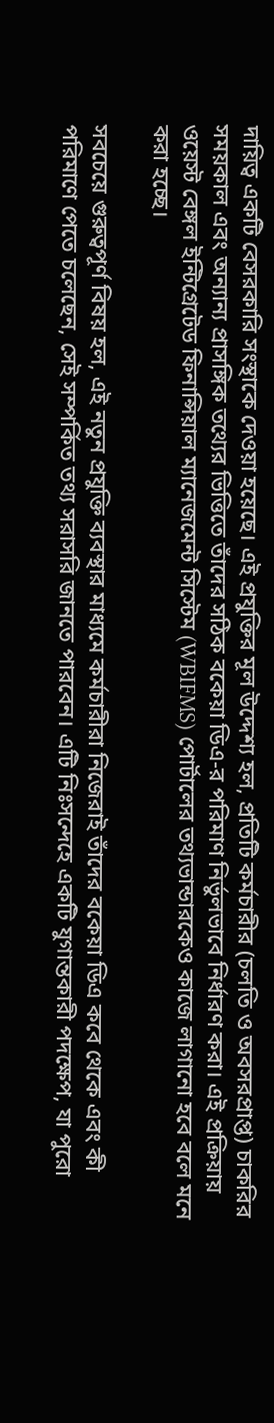দায়িত্ব একটি বেসরকারি সংস্থাকে দেওয়া হয়েছে। এই প্রযুক্তির মূল উদ্দেশ্য হল, প্রতিটি কর্মচারীর (চলতি ও অবসরপ্রাপ্ত) চাকরির সময়কাল এবং অন্যান্য প্রাসঙ্গিক তথ্যের ভিত্তিতে তাঁদের সঠিক বকেয়া ডিএ-র পরিমাণ নির্ভুলভাবে নির্ধারণ করা। এই প্রক্রিয়ায় ওয়েস্ট বেঙ্গল ইন্টিগ্রেটেড ফিনান্সিয়াল ম্যানেজমেন্ট সিস্টেম (WBIFMS) পোর্টালের তথ্যভান্ডারকেও কাজে লাগানো হবে বলে মনে করা হচ্ছে।

সবচেয়ে গুরুত্বপূর্ণ বিষয় হল, এই নতুন প্রযুক্তি ব্যবস্থার মাধ্যমে কর্মচারীরা নিজেরাই তাঁদের বকেয়া ডিএ কবে থেকে এবং কী পরিমাণে পেতে চলেছেন, সেই সম্পর্কিত তথ্য সরাসরি জানতে পারবেন। এটি নিঃসন্দেহে একটি যুগান্তকারী পদক্ষেপ, যা পুরো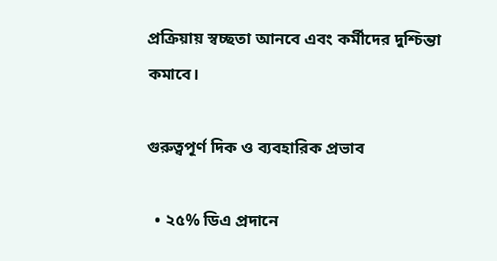প্রক্রিয়ায় স্বচ্ছতা আনবে এবং কর্মীদের দুশ্চিন্তা কমাবে।

গুরুত্বপূর্ণ দিক ও ব্যবহারিক প্রভাব

  • ২৫% ডিএ প্রদানে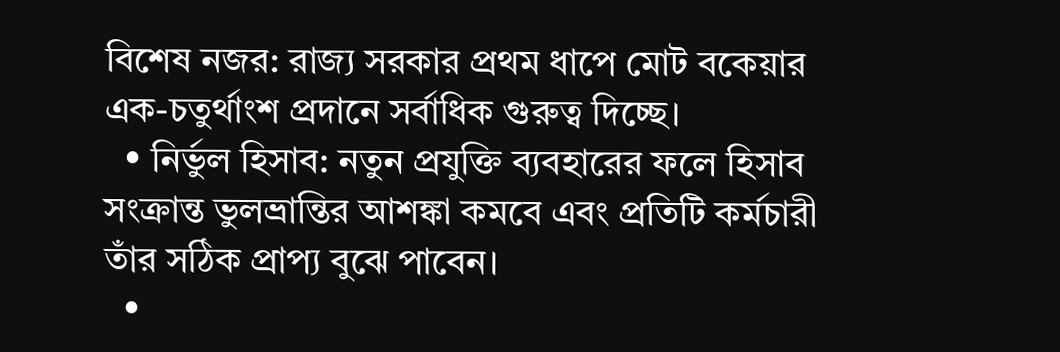বিশেষ নজর: রাজ্য সরকার প্রথম ধাপে মোট বকেয়ার এক-চতুর্থাংশ প্রদানে সর্বাধিক গুরুত্ব দিচ্ছে।
  • নির্ভুল হিসাব: নতুন প্রযুক্তি ব্যবহারের ফলে হিসাব সংক্রান্ত ভুলভ্রান্তির আশঙ্কা কমবে এবং প্রতিটি কর্মচারী তাঁর সঠিক প্রাপ্য বুঝে পাবেন।
  •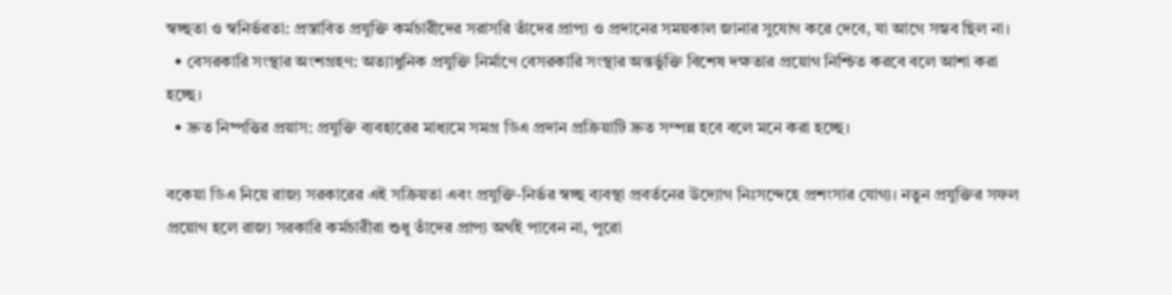স্বচ্ছতা ও স্বনির্ভরতা: প্রস্তাবিত প্রযুক্তি কর্মচারীদের সরাসরি তাঁদের প্রাপ্য ও প্রদানের সময়কাল জানার সুযোগ করে দেবে, যা আগে সম্ভব ছিল না।
  • বেসরকারি সংস্থার অংশগ্রহণ: অত্যাধুনিক প্রযুক্তি নির্মাণে বেসরকারি সংস্থার অন্তর্ভুক্তি বিশেষ দক্ষতার প্রয়োগ নিশ্চিত করবে বলে আশা করা হচ্ছে।
  • দ্রুত নিষ্পত্তির প্রয়াস: প্রযুক্তি ব্যবহারের মাধ্যমে সমগ্র ডিএ প্রদান প্রক্রিয়াটি দ্রুত সম্পন্ন হবে বলে মনে করা হচ্ছে।

বকেয়া ডিএ নিয়ে রাজ্য সরকারের এই সক্রিয়তা এবং প্রযুক্তি-নির্ভর স্বচ্ছ ব্যবস্থা প্রবর্তনের উদ্যোগ নিঃসন্দেহে প্রশংসার যোগ্য। নতুন প্রযুক্তির সফল প্রয়োগ হলে রাজ্য সরকারি কর্মচারীরা শুধু তাঁদের প্রাপ্য অর্থই পাবেন না, পুরো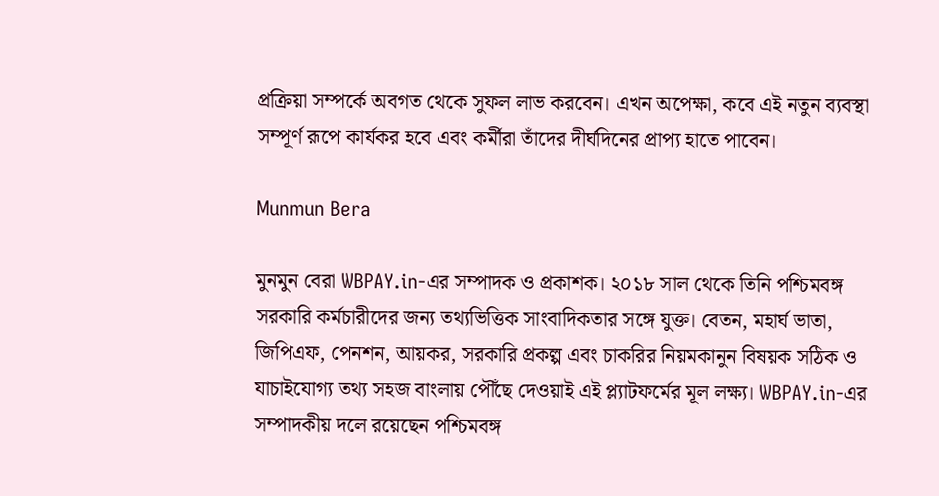প্রক্রিয়া সম্পর্কে অবগত থেকে সুফল লাভ করবেন। এখন অপেক্ষা, কবে এই নতুন ব্যবস্থা সম্পূর্ণ রূপে কার্যকর হবে এবং কর্মীরা তাঁদের দীর্ঘদিনের প্রাপ্য হাতে পাবেন।

Munmun Bera

মুনমুন বেরা WBPAY.in-এর সম্পাদক ও প্রকাশক। ২০১৮ সাল থেকে তিনি পশ্চিমবঙ্গ সরকারি কর্মচারীদের জন্য তথ্যভিত্তিক সাংবাদিকতার সঙ্গে যুক্ত। বেতন, মহার্ঘ ভাতা, জিপিএফ, পেনশন, আয়কর, সরকারি প্রকল্প এবং চাকরির নিয়মকানুন বিষয়ক সঠিক ও যাচাইযোগ্য তথ্য সহজ বাংলায় পৌঁছে দেওয়াই এই প্ল্যাটফর্মের মূল লক্ষ্য। WBPAY.in-এর সম্পাদকীয় দলে রয়েছেন পশ্চিমবঙ্গ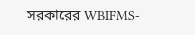সরকারের WBIFMS-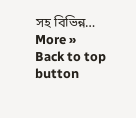সহ বিভিন্ন… More »
Back to top button